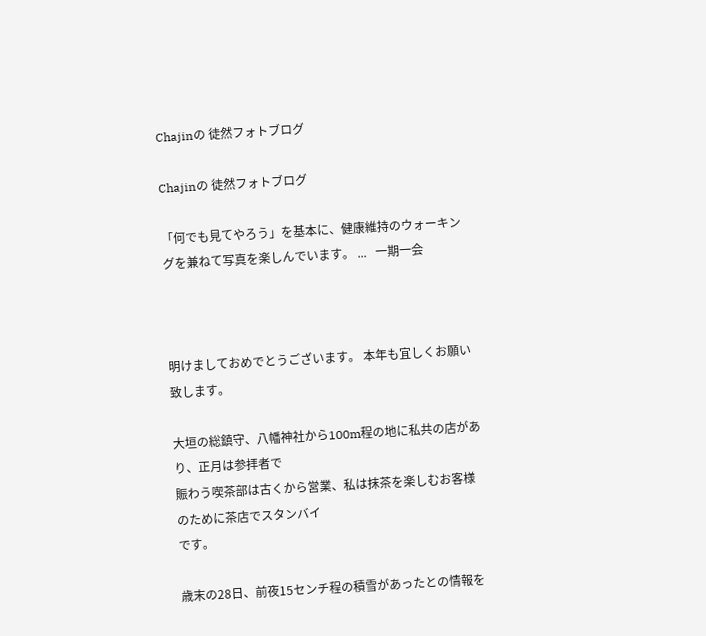Chajinの 徒然フォトブログ

Chajinの 徒然フォトブログ

「何でも見てやろう」を基本に、健康維持のウォーキングを兼ねて写真を楽しんでいます。 ...   一期一会



明けましておめでとうございます。 本年も宜しくお願い致します。

大垣の総鎮守、八幡神社から100m程の地に私共の店があり、正月は参拝者で
賑わう喫茶部は古くから営業、私は抹茶を楽しむお客様のために茶店でスタンバイ
です。

歳末の28日、前夜15センチ程の積雪があったとの情報を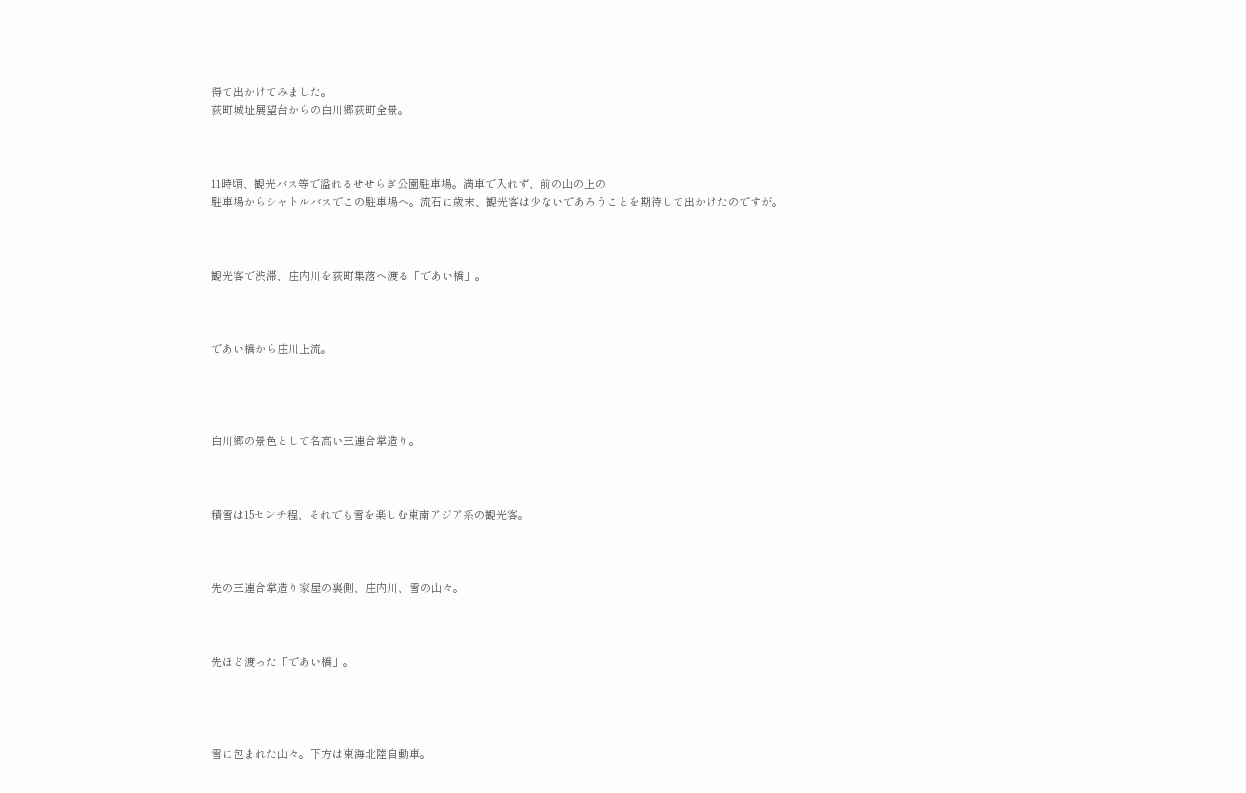得て出かけてみました。
荻町城址展望台からの白川郷荻町全景。



11時頃、観光バス等で溢れるせせらぎ公園駐車場。満車で入れず、前の山の上の
駐車場からシャトルバスでこの駐車場へ。流石に歳末、観光客は少ないであろうことを期待して出かけたのですが。



観光客で渋滞、庄内川を荻町集落へ渡る「であい橋」。



であい橋から庄川上流。




白川郷の景色として名高い三連合掌造り。



積雪は15センチ程、それでも雪を楽しむ東南アジア系の観光客。



先の三連合掌造り家屋の裏側、庄内川、雪の山々。



先ほど渡った「であい橋」。




雪に包まれた山々。下方は東海北陸自動車。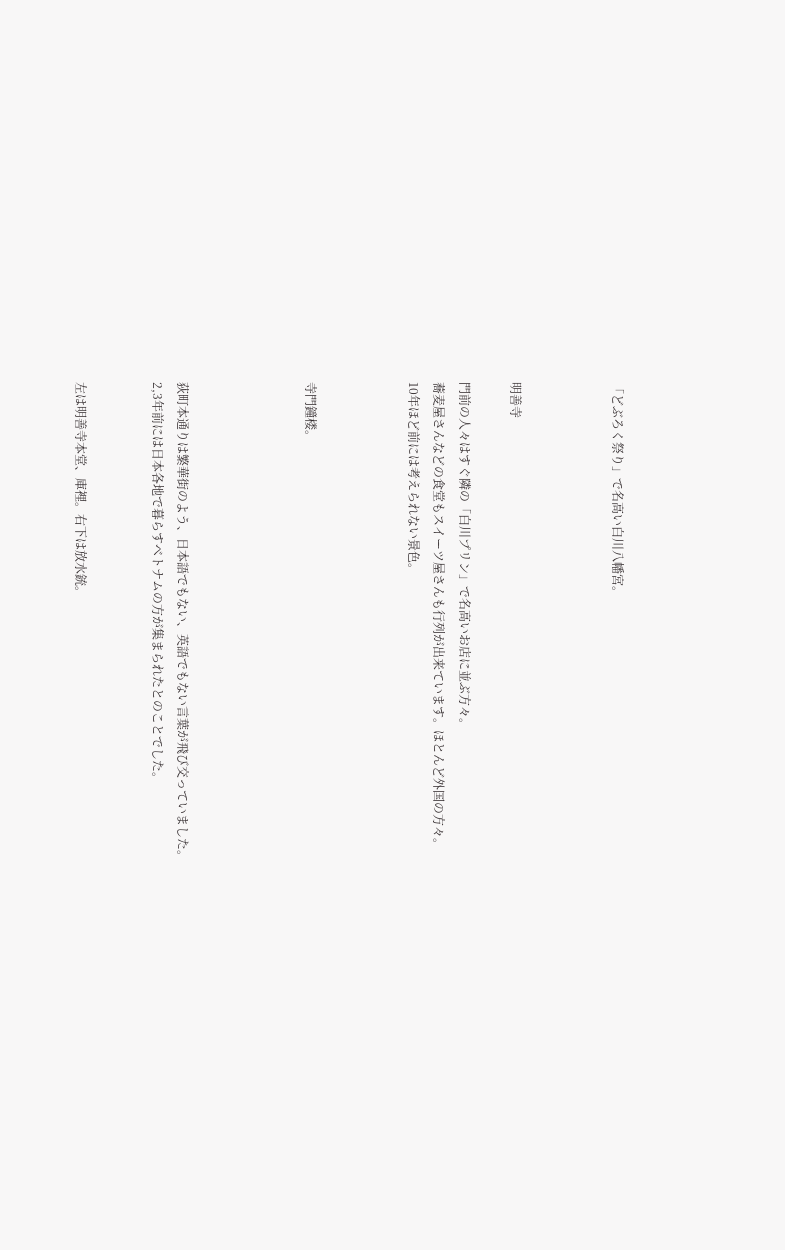「どぶろく祭り」で名高い白川八幡宮。



明善寺

門前の人々はすぐ隣の「白川プリン」で名高いお店に並ぶ方々。
蕎麦屋さんなどの食堂もスイーツ屋さんも行列が出来ています。ほとんど外国の方々。
10年ほど前には考えられない景色。



寺門鐘楼。




荻町本通りは繁華街のよう、日本語でもない、英語でもない言葉が飛び交っていました。
2,3年前には日本各地で暮らすベトナムの方が集まられたとのことでした。


左は明善寺本堂、庫裡。右下は放水銃。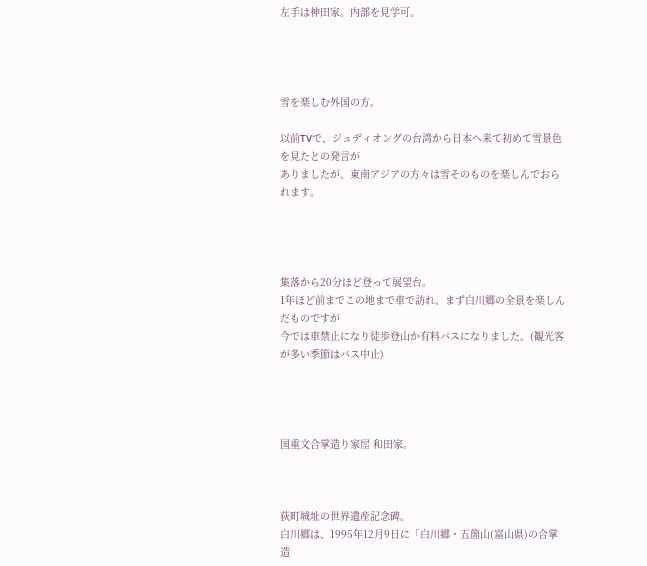左手は神田家。内部を見学可。




雪を楽しむ外国の方。

以前TVで、ジュディオングの台湾から日本へ来て初めて雪景色を見たとの発言が
ありましたが、東南アジアの方々は雪そのものを楽しんでおられます。




集落から20分ほど登って展望台。
1年ほど前までこの地まで車で訪れ、まず白川郷の全景を楽しんだものですが
今では車禁止になり徒歩登山か有料バスになりました。(観光客が多い季節はバス中止)




国重文合掌造り家屋 和田家。



荻町城址の世界遺産記念碑。
白川郷は、1995年12月9日に「白川郷・五箇山(富山県)の合掌造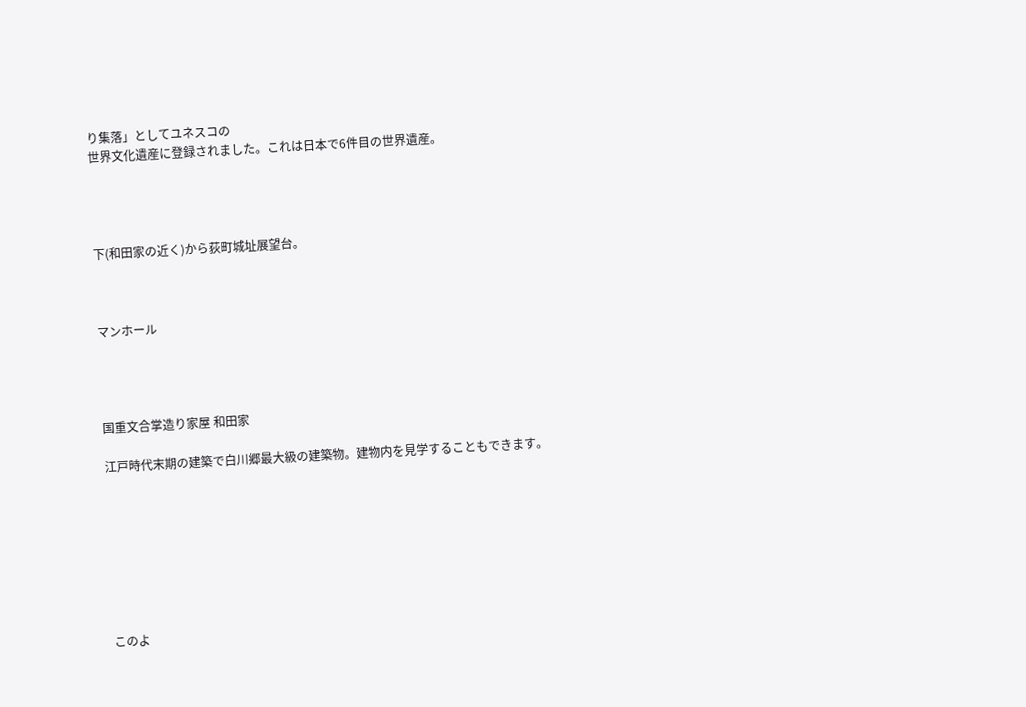り集落」としてユネスコの
世界文化遺産に登録されました。これは日本で6件目の世界遺産。




下(和田家の近く)から荻町城址展望台。



マンホール




国重文合掌造り家屋 和田家

江戸時代末期の建築で白川郷最大級の建築物。建物内を見学することもできます。








このよ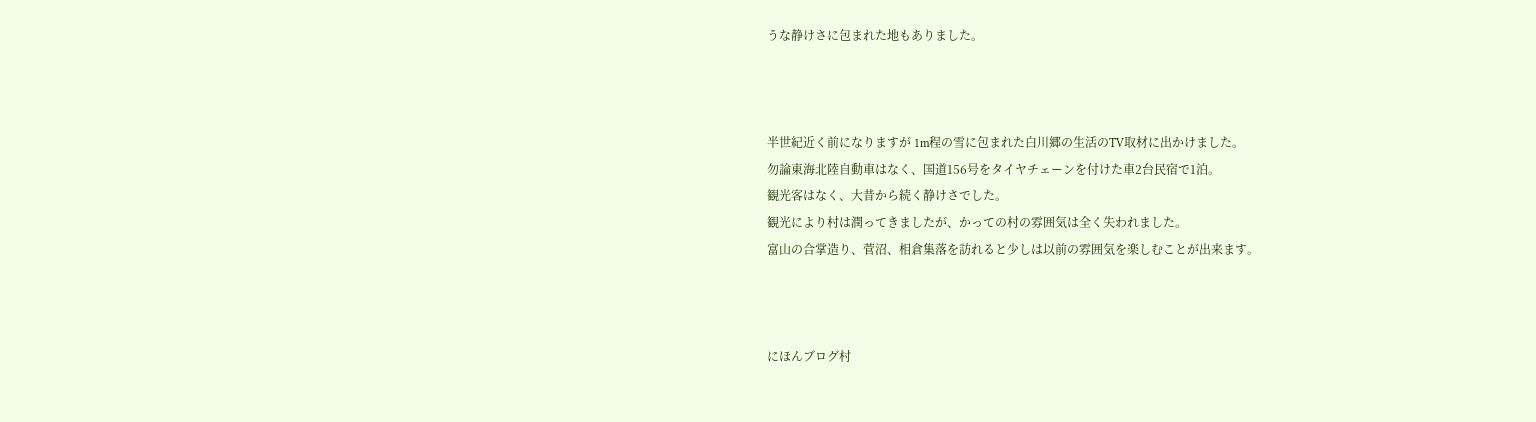うな静けさに包まれた地もありました。



半世紀近く前になりますが 1m程の雪に包まれた白川郷の生活のTV取材に出かけました。
勿論東海北陸自動車はなく、国道156号をタイヤチェーンを付けた車2台民宿で1泊。
観光客はなく、大昔から続く静けさでした。
観光により村は潤ってきましたが、かっての村の雰囲気は全く失われました。
富山の合掌造り、菅沼、相倉集落を訪れると少しは以前の雰囲気を楽しむことが出来ます。



にほんブログ村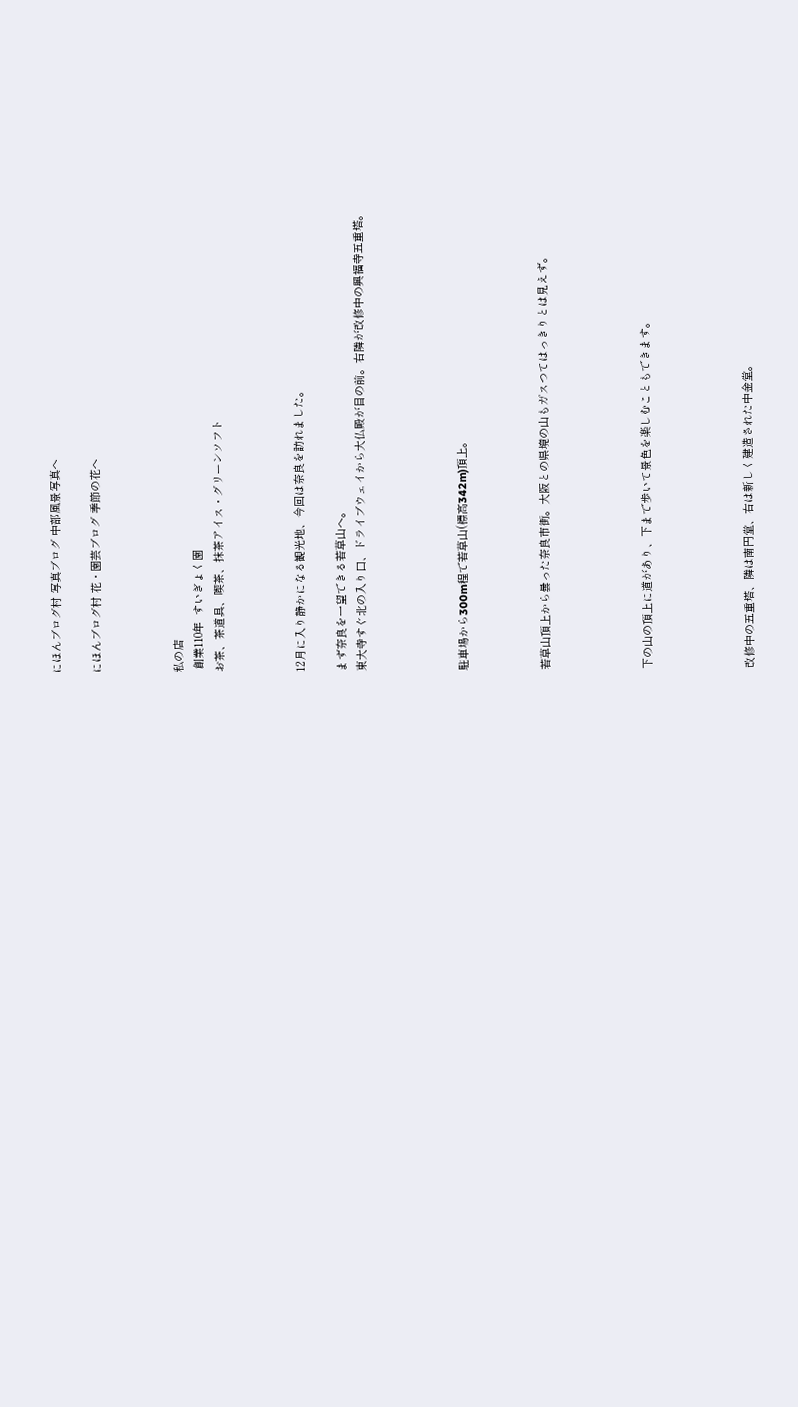にほんブログ村 写真ブログ 中部風景写真へ

にほんブログ村 花・園芸ブログ 季節の花へ



私の店
 創業110年  すいぎょく園
お茶、茶道具、喫茶、抹茶アイス・グリーンソフト



12月に入り静かになる観光地、今回は奈良を訪れました。

まず奈良を一望できる若草山へ。
東大寺すぐ北の入り口、ドライブウェイから大仏殿が目の前。右隣が改修中の興福寺五重塔。




駐車場から300m程で若草山(標高342m)頂上。



若草山頂上から曇った奈良市街。大阪との県境の山もガスつてはっきりとは見えず。




下の山の頂上に道があり、下まで歩いて景色を楽しむこともできます。




改修中の五重塔、隣は南円堂、右は新しく建造された中金堂。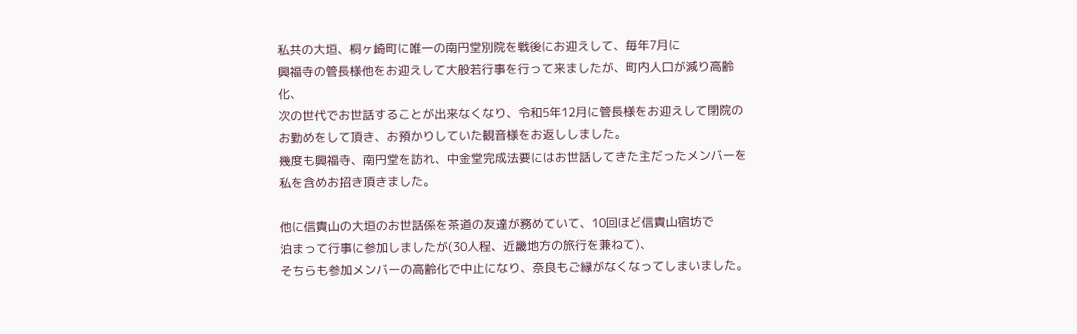私共の大垣、桐ヶ崎町に唯一の南円堂別院を戦後にお迎えして、毎年7月に
興福寺の管長様他をお迎えして大般若行事を行って来ましたが、町内人口が減り高齢化、
次の世代でお世話することが出来なくなり、令和5年12月に管長様をお迎えして閉院の
お勤めをして頂き、お預かりしていた観音様をお返ししました。
幾度も興福寺、南円堂を訪れ、中金堂完成法要にはお世話してきた主だったメンバーを
私を含めお招き頂きました。

他に信貴山の大垣のお世話係を茶道の友達が務めていて、10回ほど信貴山宿坊で
泊まって行事に参加しましたが(30人程、近畿地方の旅行を兼ねて)、
そちらも参加メンバーの高齢化で中止になり、奈良もご縁がなくなってしまいました。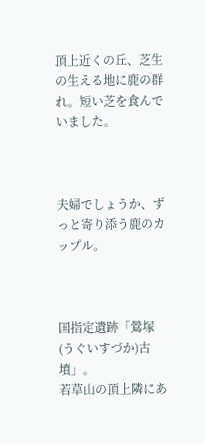頂上近くの丘、芝生の生える地に鹿の群れ。短い芝を食んでいました。



夫婦でしょうか、ずっと寄り添う鹿のカップル。



国指定遺跡「鶯塚(うぐいすづか)古墳」。
若草山の頂上隣にあ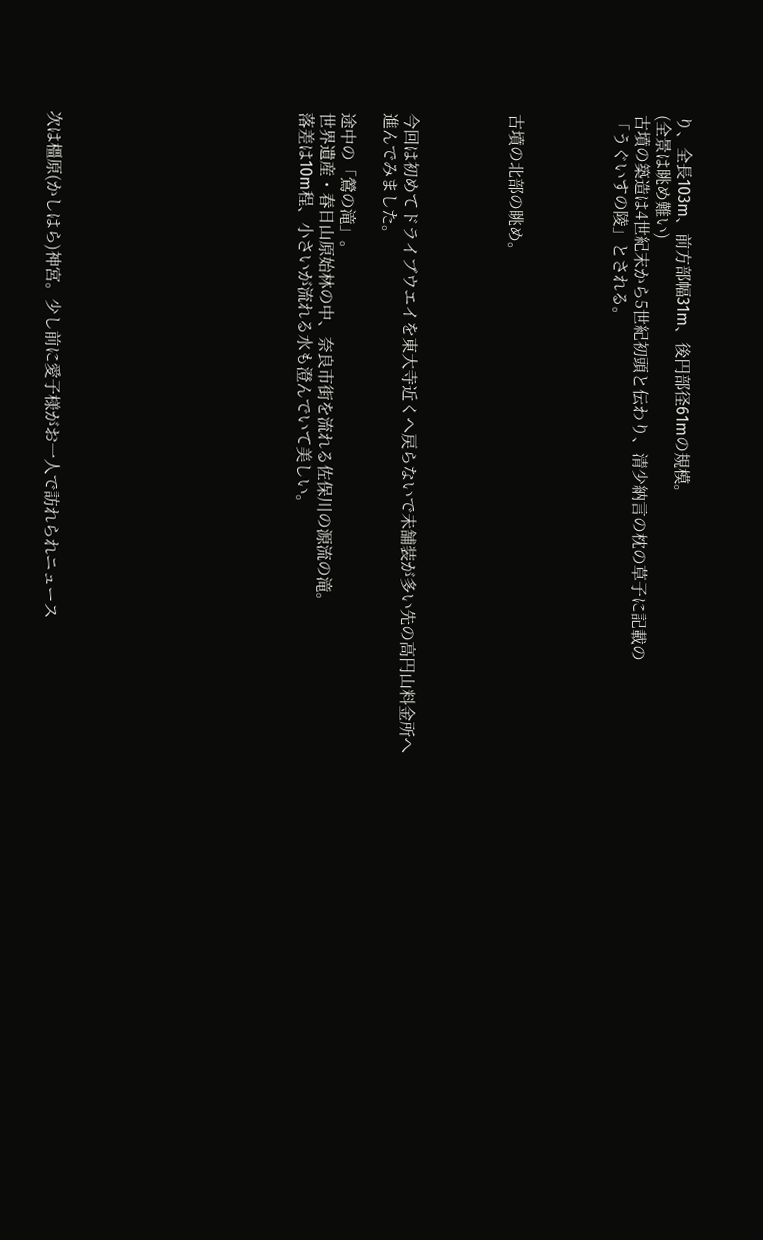り、全長103m、前方部幅31m、後円部径61mの規模。
(全景は眺め難い)
古墳の築造は4世紀末から5世紀初頭と伝わり、清少納言の枕の草子に記載の
「うぐいすの陵」とされる。




古墳の北部の眺め。




今回は初めてドライブウエイを東大寺近くへ戻らないで未舗装が多い先の高円山料金所へ
進んでみました。

途中の「鶯の滝」。
世界遺産・春日山原始林の中、奈良市街を流れる佐保川の源流の滝。
落差は10m程、小さいが流れる水も澄んでいて美しい。











次は橿原(かしはら)神宮。少し前に愛子様がお一人で訪れられニュース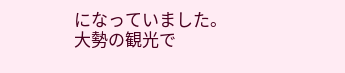になっていました。
大勢の観光で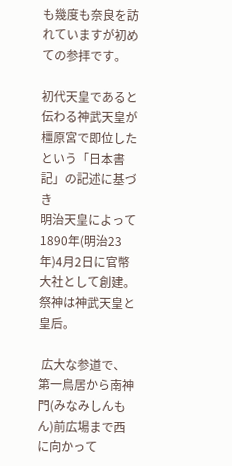も幾度も奈良を訪れていますが初めての参拝です。

初代天皇であると伝わる神武天皇が橿原宮で即位したという「日本書記」の記述に基づき
明治天皇によって1890年(明治23年)4月2日に官幣大社として創建。
祭神は神武天皇と皇后。

 広大な参道で、第一鳥居から南神門(みなみしんもん)前広場まで西に向かって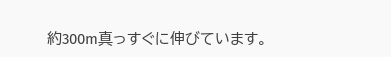約300m真っすぐに伸びています。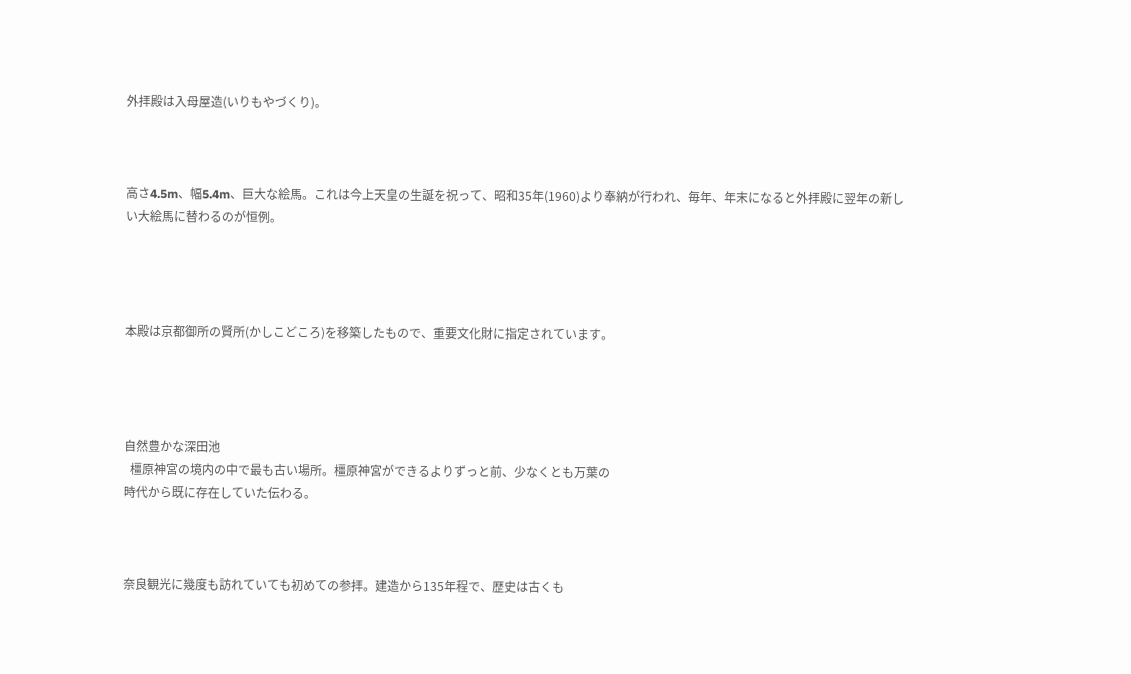外拝殿は入母屋造(いりもやづくり)。



高さ4.5m、幅5.4m、巨大な絵馬。これは今上天皇の生誕を祝って、昭和35年(1960)より奉納が行われ、毎年、年末になると外拝殿に翌年の新しい大絵馬に替わるのが恒例。




本殿は京都御所の賢所(かしこどころ)を移築したもので、重要文化財に指定されています。




自然豊かな深田池
  橿原神宮の境内の中で最も古い場所。橿原神宮ができるよりずっと前、少なくとも万葉の
時代から既に存在していた伝わる。



奈良観光に幾度も訪れていても初めての参拝。建造から135年程で、歴史は古くも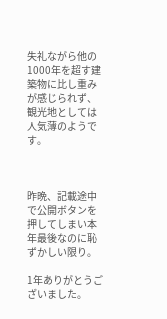失礼ながら他の1000年を超す建築物に比し重みが感じられず、観光地としては
人気薄のようです。



昨晩、記載途中で公開ボタンを押してしまい本年最後なのに恥ずかしい限り。

1年ありがとうございました。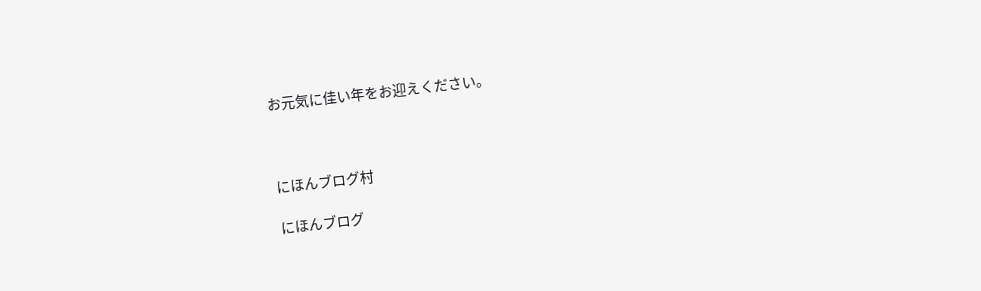お元気に佳い年をお迎えください。



にほんブログ村

にほんブログ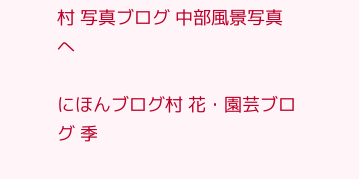村 写真ブログ 中部風景写真へ

にほんブログ村 花・園芸ブログ 季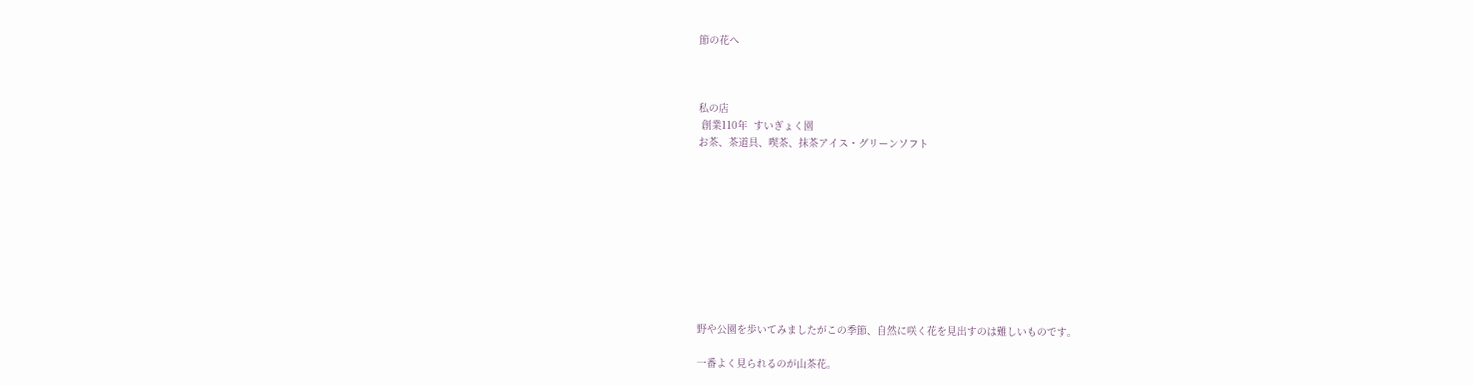節の花へ



私の店
 創業110年  すいぎょく園
お茶、茶道具、喫茶、抹茶アイス・グリーンソフト










野や公園を歩いてみましたがこの季節、自然に咲く花を見出すのは難しいものです。

一番よく見られるのが山茶花。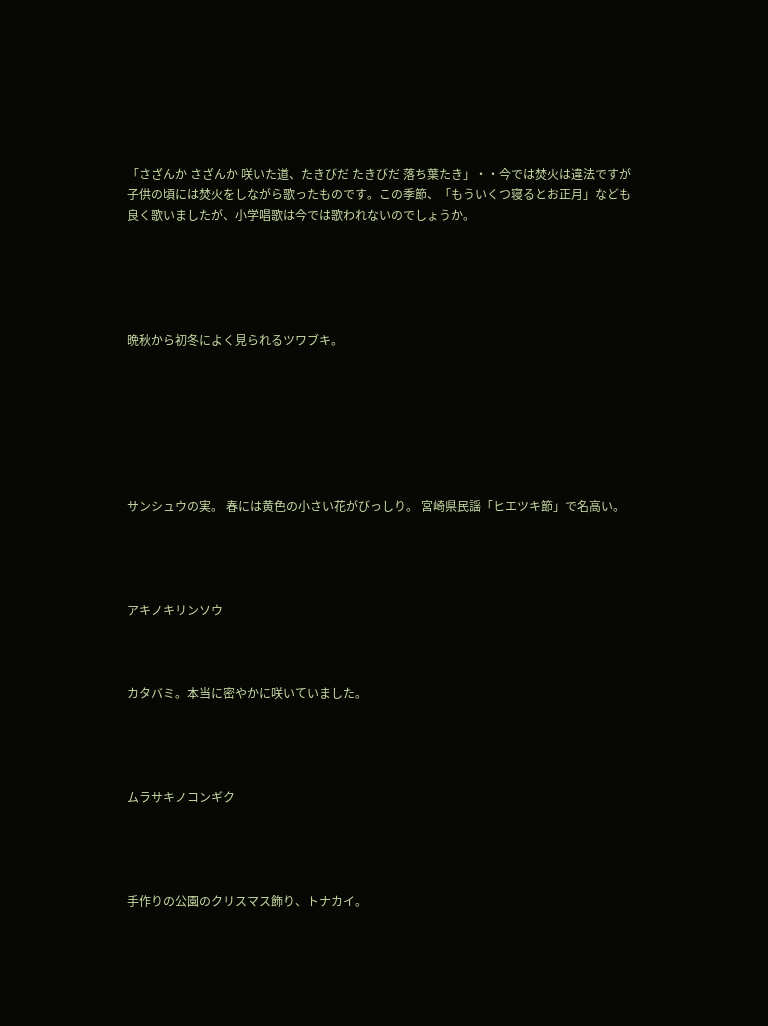「さざんか さざんか 咲いた道、たきびだ たきびだ 落ち葉たき」・・今では焚火は違法ですが
子供の頃には焚火をしながら歌ったものです。この季節、「もういくつ寝るとお正月」なども
良く歌いましたが、小学唱歌は今では歌われないのでしょうか。





晩秋から初冬によく見られるツワブキ。







サンシュウの実。 春には黄色の小さい花がびっしり。 宮崎県民謡「ヒエツキ節」で名高い。




アキノキリンソウ



カタバミ。本当に密やかに咲いていました。




ムラサキノコンギク




手作りの公園のクリスマス飾り、トナカイ。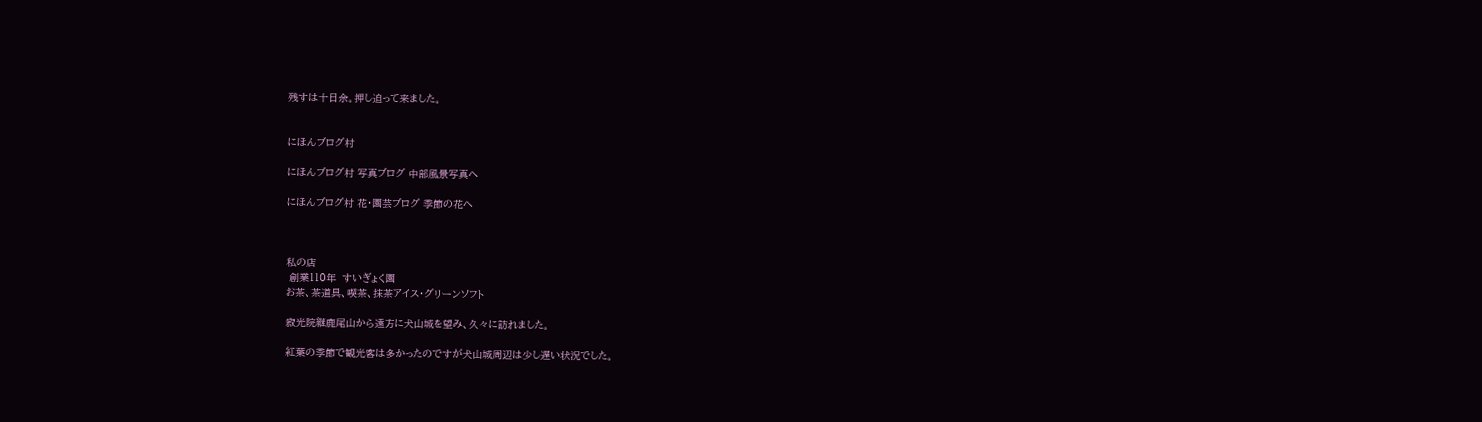残すは十日余。押し迫って来ました。


にほんブログ村

にほんブログ村 写真ブログ 中部風景写真へ

にほんブログ村 花・園芸ブログ 季節の花へ



私の店
 創業110年  すいぎょく園
お茶、茶道具、喫茶、抹茶アイス・グリーンソフト

寂光院継鹿尾山から遠方に犬山城を望み、久々に訪れました。

紅葉の季節で観光客は多かったのですが犬山城周辺は少し遅い状況でした。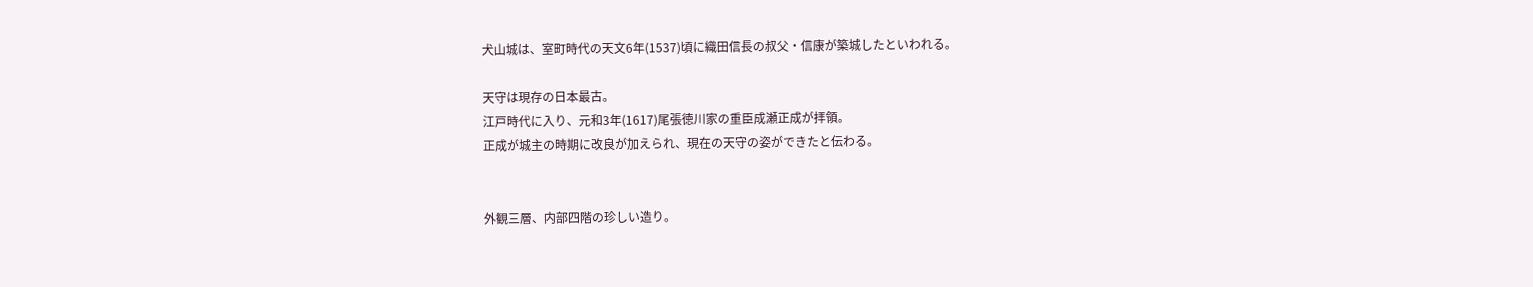犬山城は、室町時代の天文6年(1537)頃に織田信長の叔父・信康が築城したといわれる。

天守は現存の日本最古。
江戸時代に入り、元和3年(1617)尾張徳川家の重臣成瀬正成が拝領。
正成が城主の時期に改良が加えられ、現在の天守の姿ができたと伝わる。


外観三層、内部四階の珍しい造り。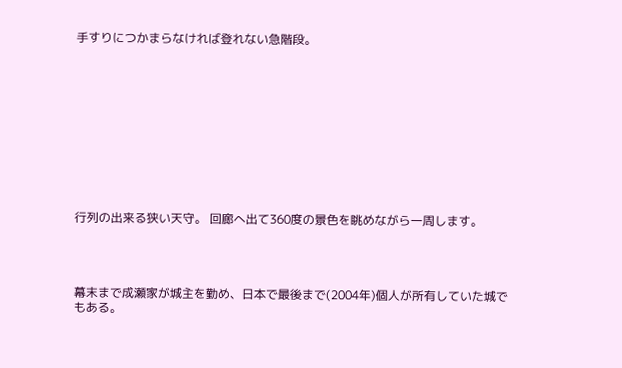手すりにつかまらなければ登れない急階段。











行列の出来る狭い天守。 回廊へ出て360度の景色を眺めながら一周します。




幕末まで成瀬家が城主を勤め、日本で最後まで(2004年)個人が所有していた城でもある。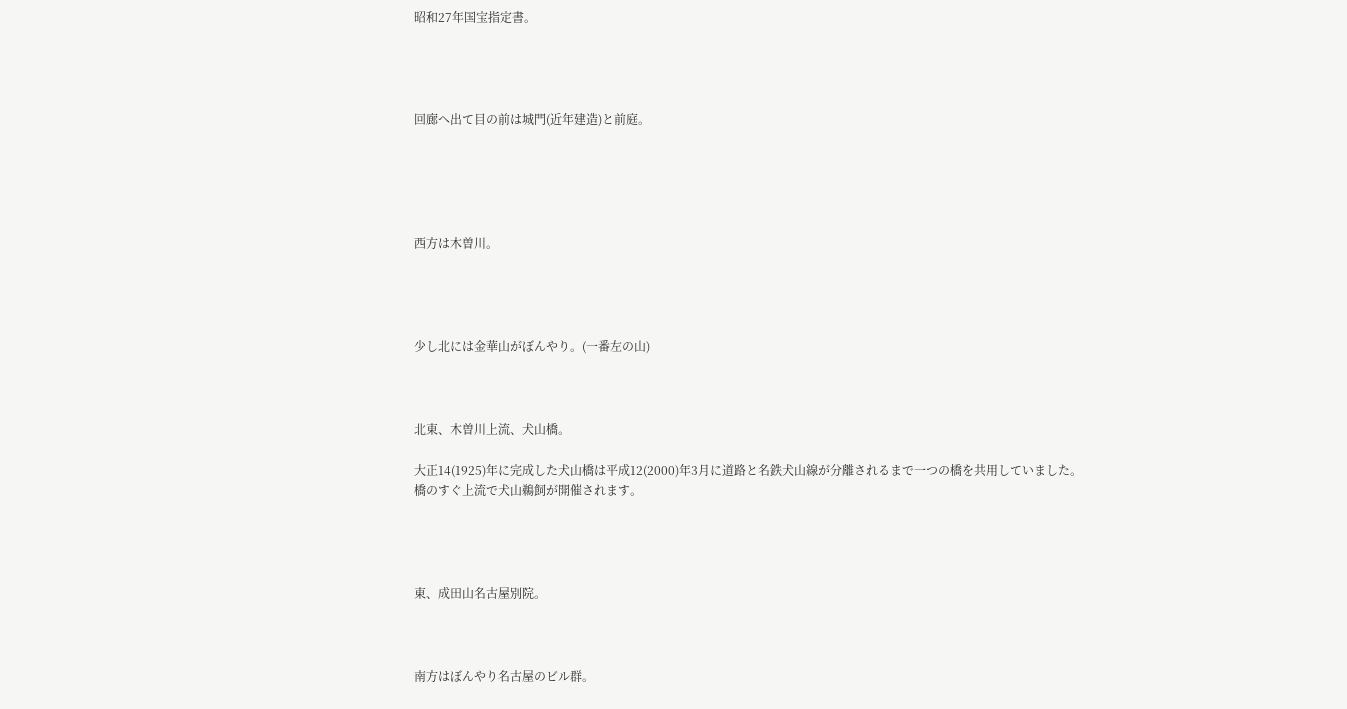昭和27年国宝指定書。




回廊へ出て目の前は城門(近年建造)と前庭。





西方は木曽川。




少し北には金華山がぼんやり。(一番左の山)



北東、木曽川上流、犬山橋。

大正14(1925)年に完成した犬山橋は平成12(2000)年3月に道路と名鉄犬山線が分離されるまで一つの橋を共用していました。
橋のすぐ上流で犬山鵜飼が開催されます。




東、成田山名古屋別院。



南方はぼんやり名古屋のビル群。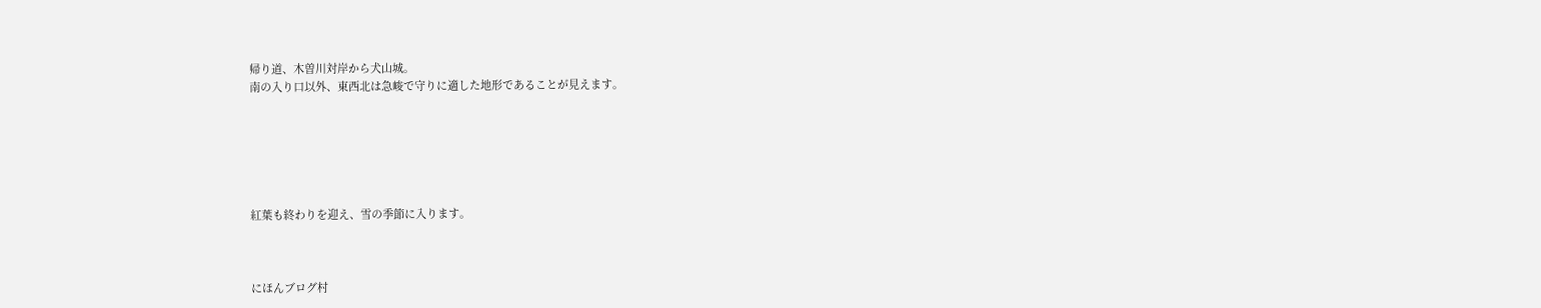帰り道、木曽川対岸から犬山城。
南の入り口以外、東西北は急峻で守りに適した地形であることが見えます。






紅葉も終わりを迎え、雪の季節に入ります。



にほんブログ村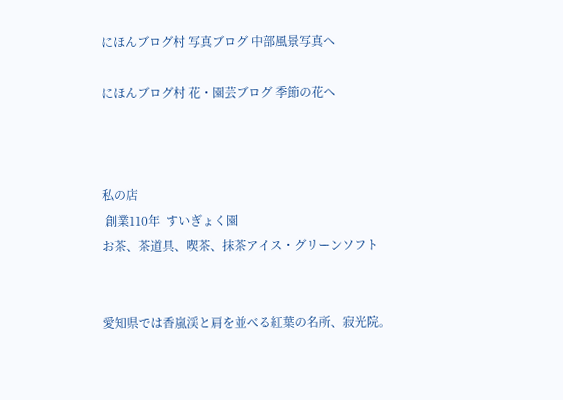にほんブログ村 写真ブログ 中部風景写真へ

にほんブログ村 花・園芸ブログ 季節の花へ



私の店
 創業110年  すいぎょく園
お茶、茶道具、喫茶、抹茶アイス・グリーンソフト


愛知県では香嵐渓と肩を並べる紅葉の名所、寂光院。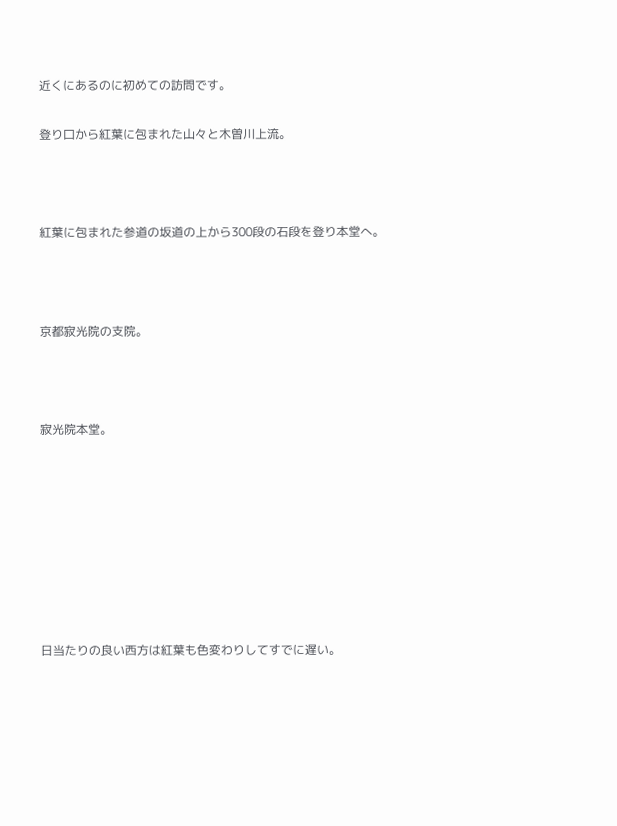近くにあるのに初めての訪問です。

登り口から紅葉に包まれた山々と木曽川上流。



紅葉に包まれた参道の坂道の上から300段の石段を登り本堂へ。



京都寂光院の支院。



寂光院本堂。








日当たりの良い西方は紅葉も色変わりしてすでに遅い。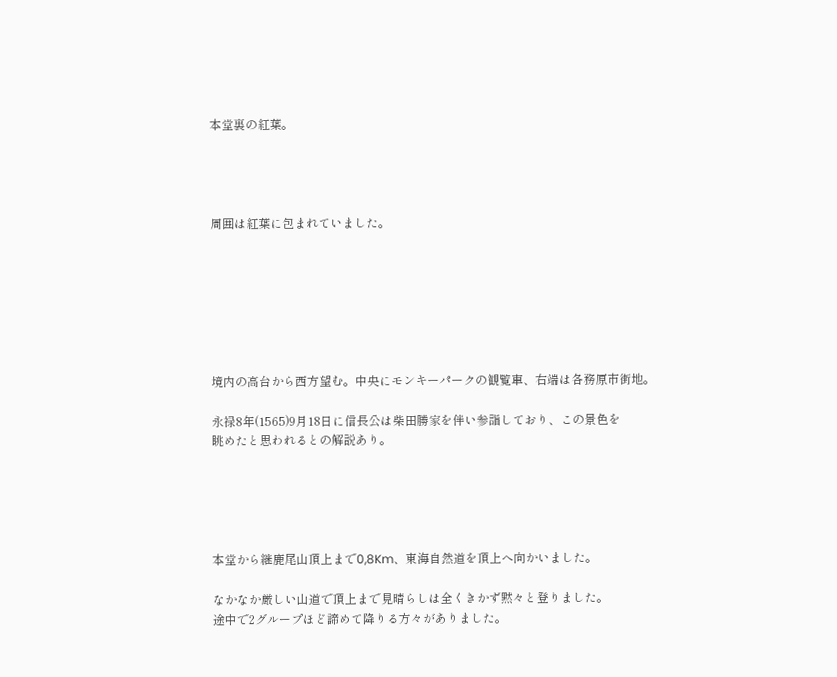本堂裏の紅葉。




周囲は紅葉に包まれていました。







境内の高台から西方望む。中央にモンキーパークの観覧車、右端は各務原市街地。

永禄8年(1565)9月18日に信長公は柴田勝家を伴い参詣しており、この景色を
眺めたと思われるとの解説あり。





本堂から継鹿尾山頂上まで0,8Km、東海自然道を頂上へ向かいました。

なかなか厳しい山道で頂上まで見晴らしは全くきかず黙々と登りました。
途中で2グループほど諦めて降りる方々がありました。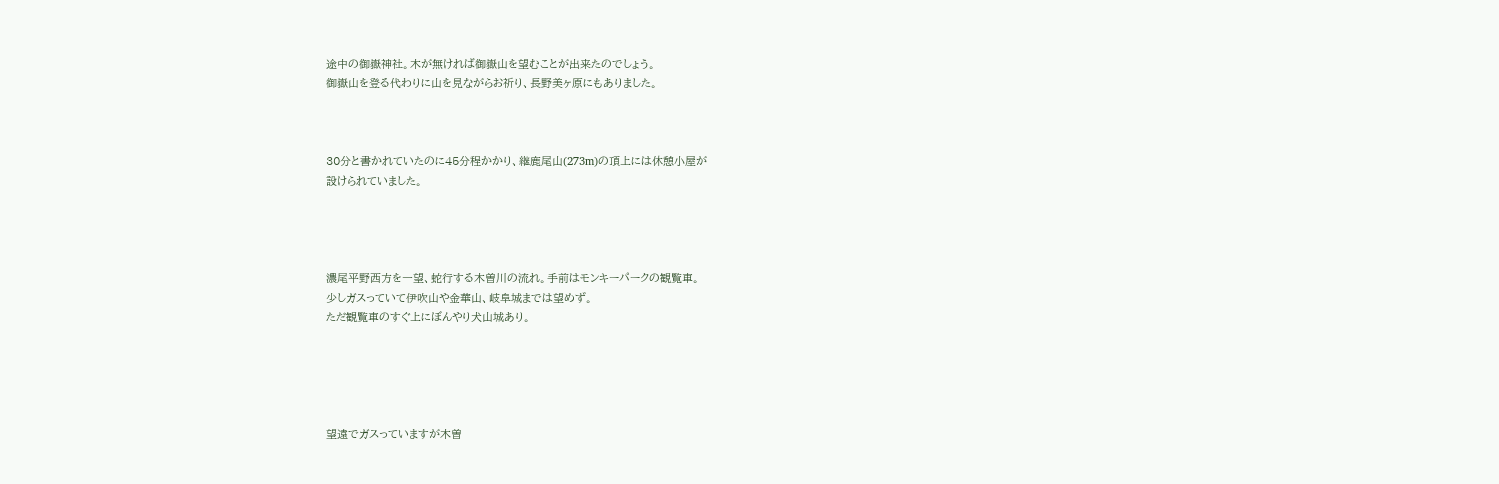途中の御嶽神社。木が無ければ御嶽山を望むことが出来たのでしょう。
御嶽山を登る代わりに山を見ながらお祈り、長野美ヶ原にもありました。



30分と書かれていたのに45分程かかり、継鹿尾山(273m)の頂上には休憩小屋が
設けられていました。




濃尾平野西方を一望、蛇行する木曽川の流れ。手前はモンキーパークの観覧車。
少しガスっていて伊吹山や金華山、岐阜城までは望めず。
ただ観覧車のすぐ上にぼんやり犬山城あり。





望遠でガスっていますが木曽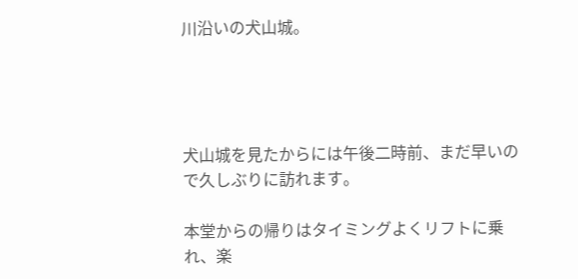川沿いの犬山城。




犬山城を見たからには午後二時前、まだ早いので久しぶりに訪れます。

本堂からの帰りはタイミングよくリフトに乗れ、楽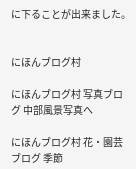に下ることが出来ました。


にほんブログ村

にほんブログ村 写真ブログ 中部風景写真へ

にほんブログ村 花・園芸ブログ 季節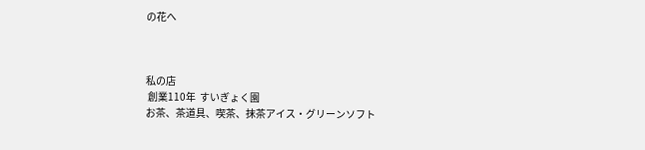の花へ



私の店
 創業110年  すいぎょく園
お茶、茶道具、喫茶、抹茶アイス・グリーンソフト